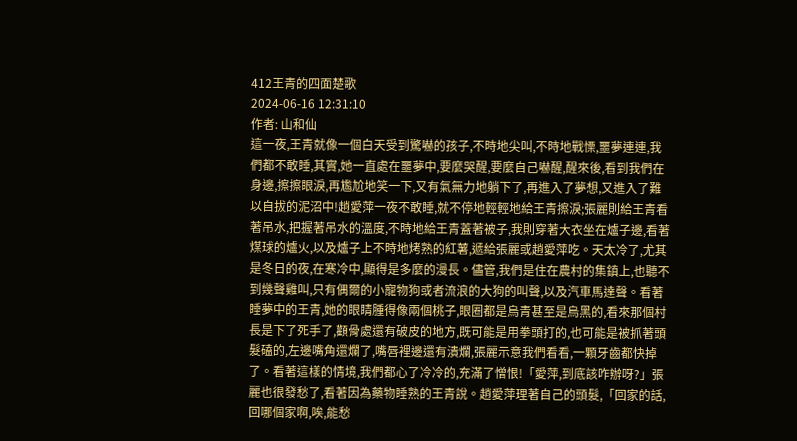412王青的四面楚歌
2024-06-16 12:31:10
作者: 山和仙
這一夜,王青就像一個白天受到驚嚇的孩子,不時地尖叫,不時地戰慄,噩夢連連,我們都不敢睡,其實,她一直處在噩夢中,要麼哭醒,要麼自己嚇醒,醒來後,看到我們在身邊,擦擦眼淚,再尷尬地笑一下,又有氣無力地躺下了,再進入了夢想,又進入了難以自拔的泥沼中!趙愛萍一夜不敢睡,就不停地輕輕地給王青擦淚;張麗則給王青看著吊水,把握著吊水的溫度,不時地給王青蓋著被子,我則穿著大衣坐在爐子邊,看著煤球的爐火,以及爐子上不時地烤熟的紅薯,遞給張麗或趙愛萍吃。天太冷了,尤其是冬日的夜,在寒冷中,顯得是多麼的漫長。儘管,我們是住在農村的集鎮上,也聽不到幾聲雞叫,只有偶爾的小寵物狗或者流浪的大狗的叫聲,以及汽車馬達聲。看著睡夢中的王青,她的眼睛腫得像兩個桃子,眼圈都是烏青甚至是烏黑的,看來那個村長是下了死手了,顴骨處還有破皮的地方,既可能是用拳頭打的,也可能是被抓著頭髮磕的,左邊嘴角還爛了,嘴唇裡邊還有潰爛,張麗示意我們看看,一顆牙齒都快掉了。看著這樣的情境,我們都心了冷冷的,充滿了憎恨!「愛萍,到底該咋辦呀?」張麗也很發愁了,看著因為藥物睡熟的王青說。趙愛萍理著自己的頭髮,「回家的話,回哪個家啊,唉,能愁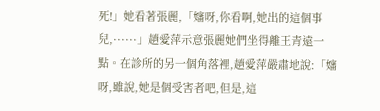死!」她看著張麗,「嬸呀,你看啊,她出的這個事兒,······」趙愛萍示意張麗她們坐得離王青遠一點。在診所的另一個角落裡,趙愛萍嚴肅地說:「嬸呀,雖說,她是個受害者吧,但是,這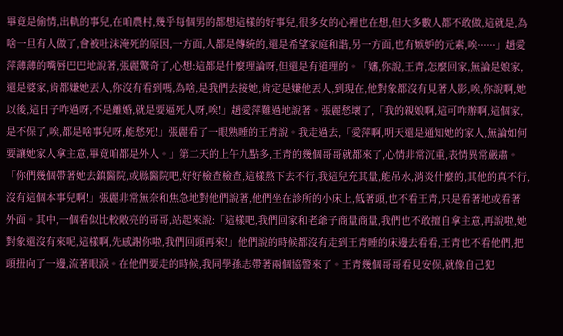畢竟是偷情,出軌的事兒,在咱農村,幾乎每個男的都想這樣的好事兒,很多女的心裡也在想,但大多數人都不敢做,這就是,為啥一旦有人做了,會被吐沫淹死的原因,一方面,人都是傳統的,還是希望家庭和諧,另一方面,也有嫉妒的元素,唉······」趙愛萍薄薄的嘴唇巴巴地說著,張麗驚奇了,心想:這都是什麼理論呀,但還是有道理的。「嬸,你說,王青,怎麼回家,無論是娘家,還是婆家,肯都嫌她丟人,你沒有看到嗎,為啥,是我們去接她,肯定是嫌他丟人,到現在,他對象都沒有見著人影,唉,你說啊,她以後,這日子咋過呀,不是離婚,就是要逼死人呀,唉!」趙愛萍難過地說著。張麗愁壞了,「我的親娘啊,這可咋辦啊,這個家,是不保了,唉,都是啥事兒呀,能愁死!」張麗看了一眼熟睡的王青說。我走過去,「愛萍啊,明天還是通知她的家人,無論如何要讓她家人拿主意,畢竟咱都是外人。」第二天的上午九點多,王青的幾個哥哥就都來了,心情非常沉重,表情異常嚴肅。「你們幾個帶著她去鎮醫院,或縣醫院吧,好好檢查檢查,這樣熬下去不行,我這兒充其量,能吊水,消炎什麼的,其他的真不行,沒有這個本事兒啊!」張麗非常無奈和焦急地對他們說著,他們坐在診所的小床上,低著頭,也不看王青,只是看著地或看著外面。其中,一個看似比較敞亮的哥哥,站起來說:「這樣吧,我們回家和老爺子商量商量,我們也不敢擅自拿主意,再說啦,她對象還沒有來呢,這樣啊,先感謝你啦,我們回頭再來!」他們說的時候都沒有走到王青睡的床邊去看看,王青也不看他們,把頭扭向了一邊,流著眼淚。在他們要走的時候,我同學孫志帶著兩個協警來了。王青幾個哥哥看見安保,就像自己犯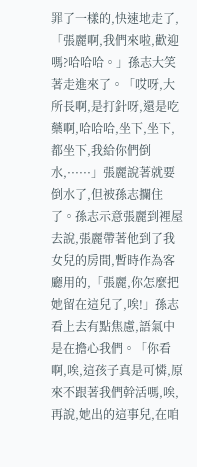罪了一樣的,快速地走了,「張麗啊,我們來啦,歡迎嗎?哈哈哈。」孫志大笑著走進來了。「哎呀,大所長啊,是打針呀,還是吃藥啊,哈哈哈,坐下,坐下,都坐下,我給你們倒水,······」張麗說著就要倒水了,但被孫志攔住了。孫志示意張麗到裡屋去說,張麗帶著他到了我女兒的房間,暫時作為客廳用的,「張麗,你怎麼把她留在這兒了,唉!」孫志看上去有點焦慮,語氣中是在擔心我們。「你看啊,唉,這孩子真是可憐,原來不跟著我們幹活嗎,唉,再說,她出的這事兒,在咱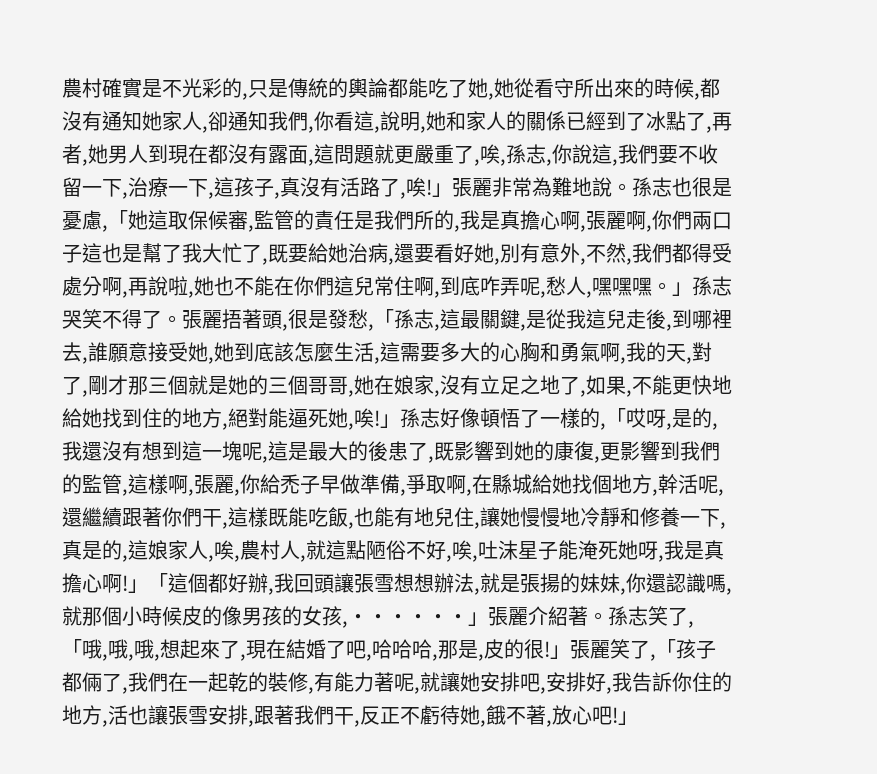農村確實是不光彩的,只是傳統的輿論都能吃了她,她從看守所出來的時候,都沒有通知她家人,卻通知我們,你看這,說明,她和家人的關係已經到了冰點了,再者,她男人到現在都沒有露面,這問題就更嚴重了,唉,孫志,你說這,我們要不收留一下,治療一下,這孩子,真沒有活路了,唉!」張麗非常為難地說。孫志也很是憂慮,「她這取保候審,監管的責任是我們所的,我是真擔心啊,張麗啊,你們兩口子這也是幫了我大忙了,既要給她治病,還要看好她,別有意外,不然,我們都得受處分啊,再說啦,她也不能在你們這兒常住啊,到底咋弄呢,愁人,嘿嘿嘿。」孫志哭笑不得了。張麗捂著頭,很是發愁,「孫志,這最關鍵,是從我這兒走後,到哪裡去,誰願意接受她,她到底該怎麼生活,這需要多大的心胸和勇氣啊,我的天,對了,剛才那三個就是她的三個哥哥,她在娘家,沒有立足之地了,如果,不能更快地給她找到住的地方,絕對能逼死她,唉!」孫志好像頓悟了一樣的,「哎呀,是的,我還沒有想到這一塊呢,這是最大的後患了,既影響到她的康復,更影響到我們的監管,這樣啊,張麗,你給禿子早做準備,爭取啊,在縣城給她找個地方,幹活呢,還繼續跟著你們干,這樣既能吃飯,也能有地兒住,讓她慢慢地冷靜和修養一下,真是的,這娘家人,唉,農村人,就這點陋俗不好,唉,吐沫星子能淹死她呀,我是真擔心啊!」「這個都好辦,我回頭讓張雪想想辦法,就是張揚的妹妹,你還認識嗎,就那個小時候皮的像男孩的女孩,······」張麗介紹著。孫志笑了,「哦,哦,哦,想起來了,現在結婚了吧,哈哈哈,那是,皮的很!」張麗笑了,「孩子都倆了,我們在一起乾的裝修,有能力著呢,就讓她安排吧,安排好,我告訴你住的地方,活也讓張雪安排,跟著我們干,反正不虧待她,餓不著,放心吧!」